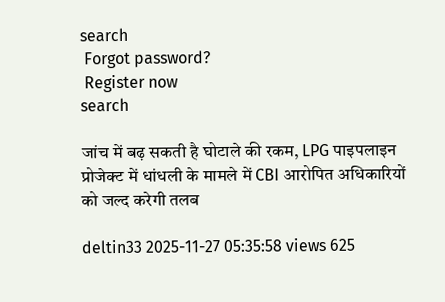search
 Forgot password?
 Register now
search

जांच में बढ़ सकती है घोटाले की रकम, LPG पाइपलाइन प्रोजेक्ट में धांधली के मामले में CBI आरोपित अधिकारियों को जल्द करेगी तलब

deltin33 2025-11-27 05:35:58 views 625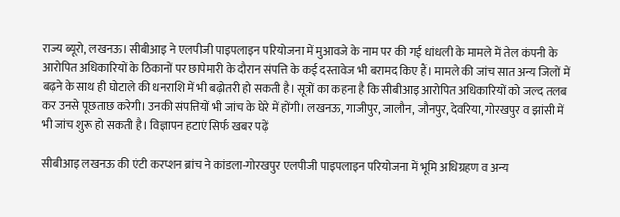राज्य ब्यूरो, लखनऊ। सीबीआइ ने एलपीजी पाइपलाइन परियोजना में मुआवजे के नाम पर की गई धांधली के मामले में तेल कंपनी के आरोपित अधिकारियों के ठिकानों पर छापेमारी के दौरान संपत्ति के कई दस्तावेज भी बरामद किए हैं। मामले की जांच सात अन्य जिलों में बढ़ने के साथ ही घोटाले की धनराशि में भी बढ़ोतरी हो सकती है। सूत्रों का कहना है कि सीबीआइ आरोपित अधिकारियों को जल्द तलब कर उनसे पूछताछ करेगी। उनकी संपत्तियों भी जांच के घेरे में होंगी। लखनऊ, गाजीपुर, जालौन, जौनपुर, देवरिया, गोरखपुर व झांसी में भी जांच शुरू हो सकती है। विज्ञापन हटाएं सिर्फ खबर पढ़ें

सीबीआइ लखनऊ की एंटी करप्शन ब्रांच ने कांडला-गोरखपुर एलपीजी पाइपलाइन परियोजना में भूमि अधिग्रहण व अन्य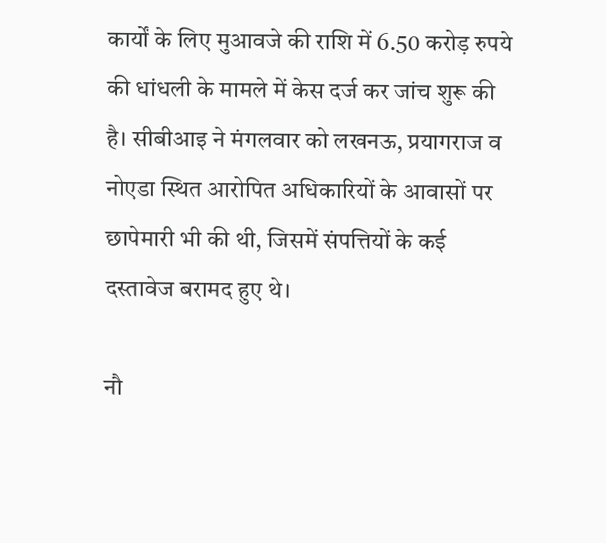कार्यों के लिए मुआवजे की राशि में 6.50 करोड़ रुपये की धांधली के मामले में केस दर्ज कर जांच शुरू की है। सीबीआइ ने मंगलवार को लखनऊ, प्रयागराज व नोएडा स्थित आरोपित अधिकारियों के आवासों पर छापेमारी भी की थी, जिसमें संपत्तियों के कई दस्तावेज बरामद हुए थे।

नौ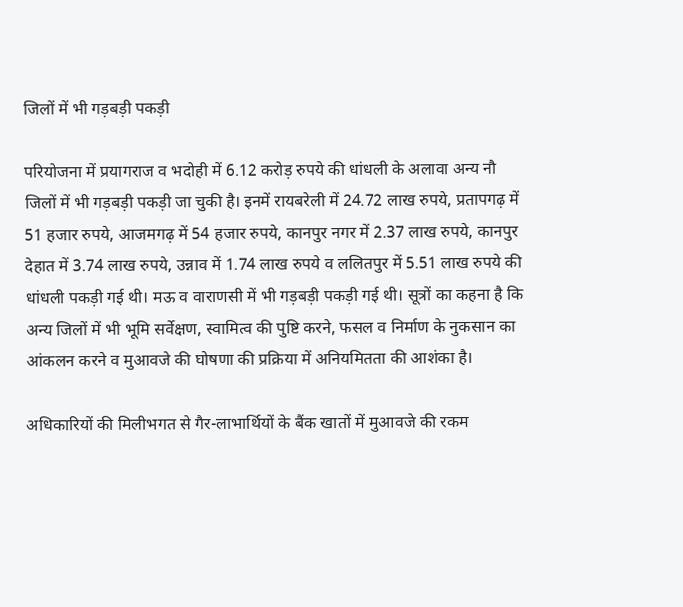जिलों में भी गड़बड़ी पकड़ी

परियोजना में प्रयागराज व भदोही में 6.12 करोड़ रुपये की धांधली के अलावा अन्य नौ जिलों में भी गड़बड़ी पकड़ी जा चुकी है। इनमें रायबरेली में 24.72 लाख रुपये, प्रतापगढ़ में 51 हजार रुपये, आजमगढ़ में 54 हजार रुपये, कानपुर नगर में 2.37 लाख रुपये, कानपुर देहात में 3.74 लाख रुपये, उन्नाव में 1.74 लाख रुपये व ललितपुर में 5.51 लाख रुपये की धांधली पकड़ी गई थी। मऊ व वाराणसी में भी गड़बड़ी पकड़ी गई थी। सूत्रों का कहना है कि अन्य जिलों में भी भूमि सर्वेक्षण, स्वामित्व की पुष्टि करने, फसल व निर्माण के नुकसान का आंकलन करने व मुआवजे की घोषणा की प्रक्रिया में अनियमितता की आशंका है।

अधिकारियों की मिलीभगत से गैर-लाभार्थियों के बैंक खातों में मुआवजे की रकम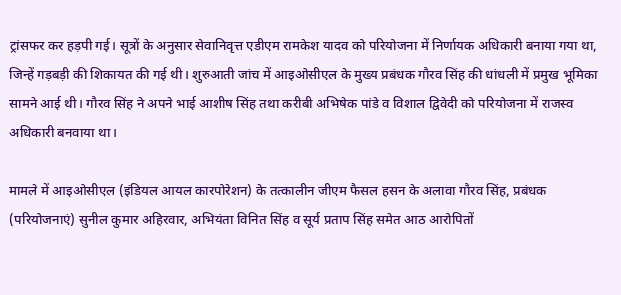ट्रांसफर कर हड़पी गई। सूत्रों के अनुसार सेवानिवृत्त एडीएम रामकेश यादव को परियोजना में निर्णायक अधिकारी बनाया गया था, जिन्हें गड़बड़ी की शिकायत की गई थी। शुरुआती जांच में आइओसीएल के मुख्य प्रबंधक गौरव सिंह की धांधली में प्रमुख भूमिका सामने आई थी। गौरव सिंह ने अपने भाई आशीष सिंह तथा करीबी अभिषेक पांडे व विशाल द्विवेदी को परियोजना में राजस्व अधिकारी बनवाया था।

मामले में आइओसीएल (इंडियल आयल कारपोरेशन) के तत्कालीन जीएम फैसल हसन के अलावा गौरव सिंह, प्रबंधक (परियोजनाएं) सुनील कुमार अहिरवार, अभियंता विनित सिंह व सूर्य प्रताप सिंह समेत आठ आरोपितों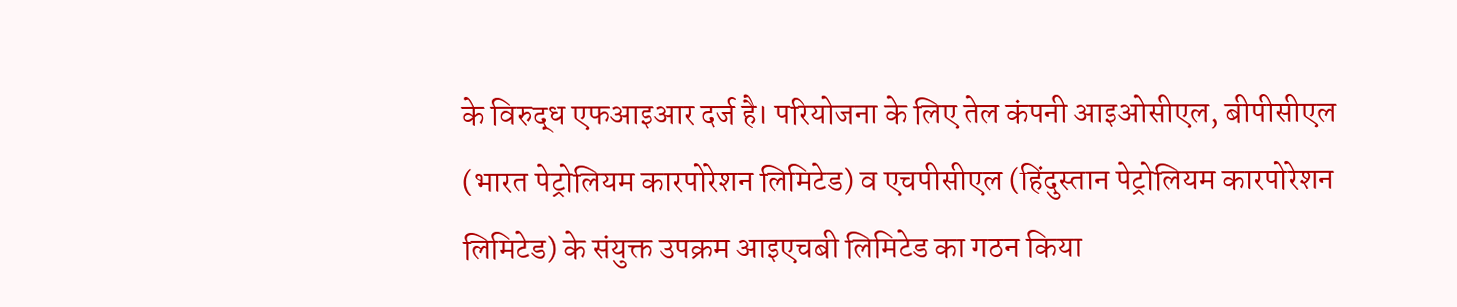के विरुद्ध एफआइआर दर्ज है। परियोजना के लिए तेल कंपनी आइओसीएल, बीपीसीएल (भारत पेट्रोलियम कारपोरेशन लिमिटेड) व एचपीसीएल (हिंदुस्तान पेट्रोलियम कारपोरेशन लिमिटेड) के संयुक्त उपक्रम आइएचबी लिमिटेड का गठन किया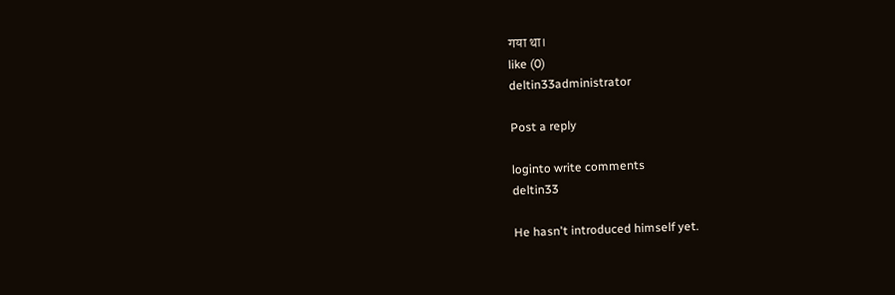गया था।
like (0)
deltin33administrator

Post a reply

loginto write comments
deltin33

He hasn't introduced himself yet.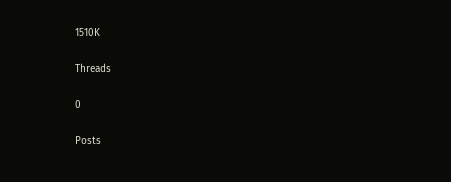1510K

Threads

0

Posts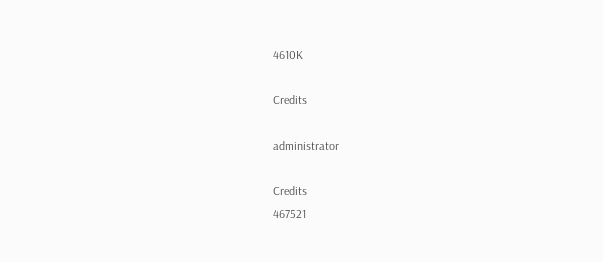4610K

Credits

administrator

Credits
467521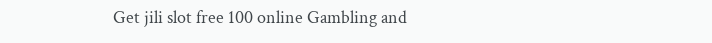Get jili slot free 100 online Gambling and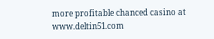more profitable chanced casino at www.deltin51.com